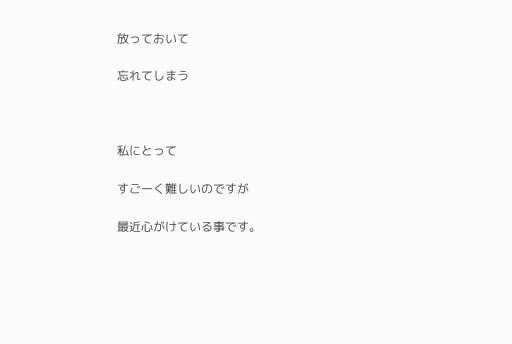放っておいて

忘れてしまう



私にとって

すごーく難しいのですが

最近心がけている事です。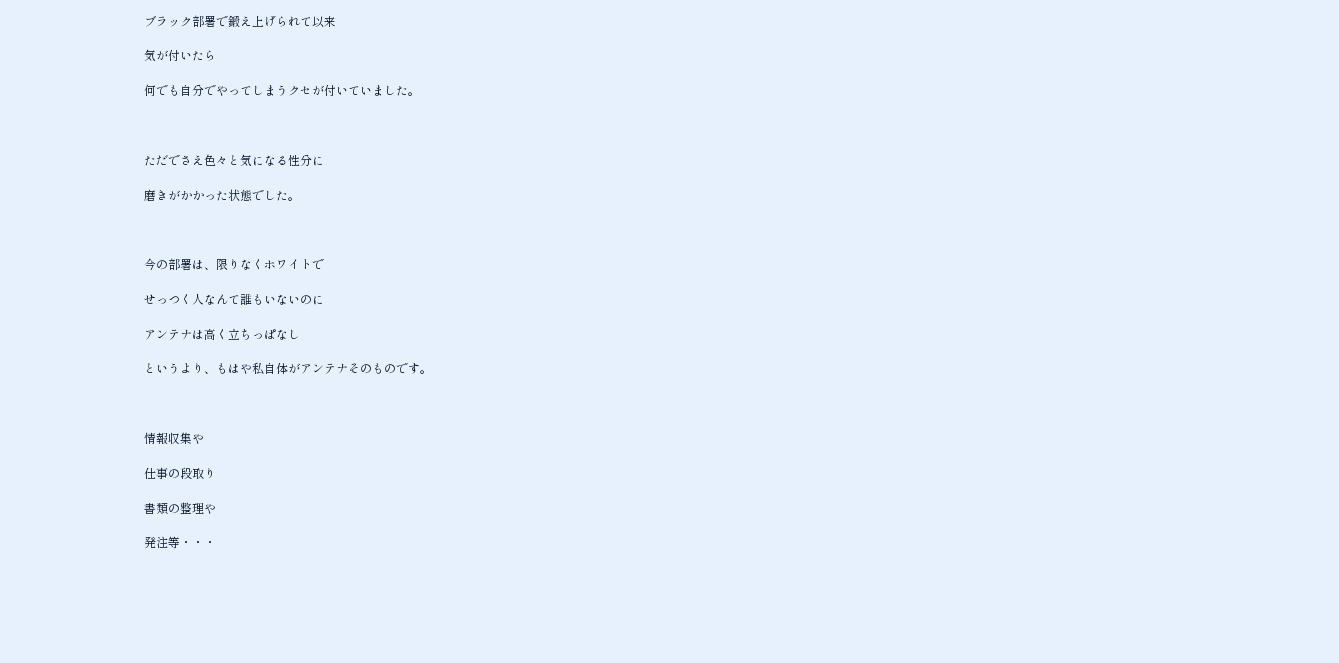ブラック部署で鍛え上げられて以来

気が付いたら

何でも自分でやってしまうクセが付いていました。



ただでさえ色々と気になる性分に

磨きがかかった状態でした。



今の部署は、限りなくホワイトで

せっつく人なんて誰もいないのに

アンテナは高く立ちっぱなし

というより、もはや私自体がアンテナそのものです。



情報収集や

仕事の段取り

書類の整理や

発注等・・・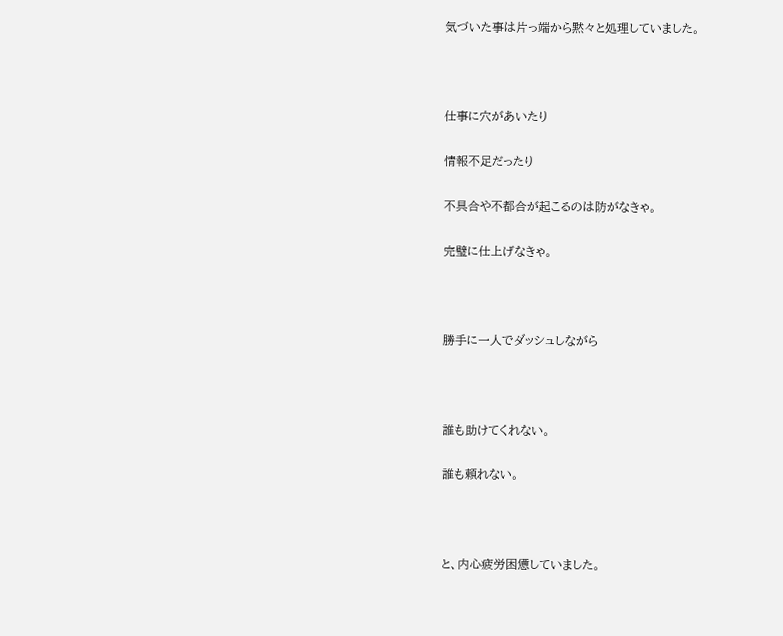気づいた事は片っ端から黙々と処理していました。



仕事に穴があいたり

情報不足だったり

不具合や不都合が起こるのは防がなきゃ。

完璧に仕上げなきゃ。



勝手に一人でダッシュしながら



誰も助けてくれない。

誰も頼れない。



と、内心疲労困憊していました。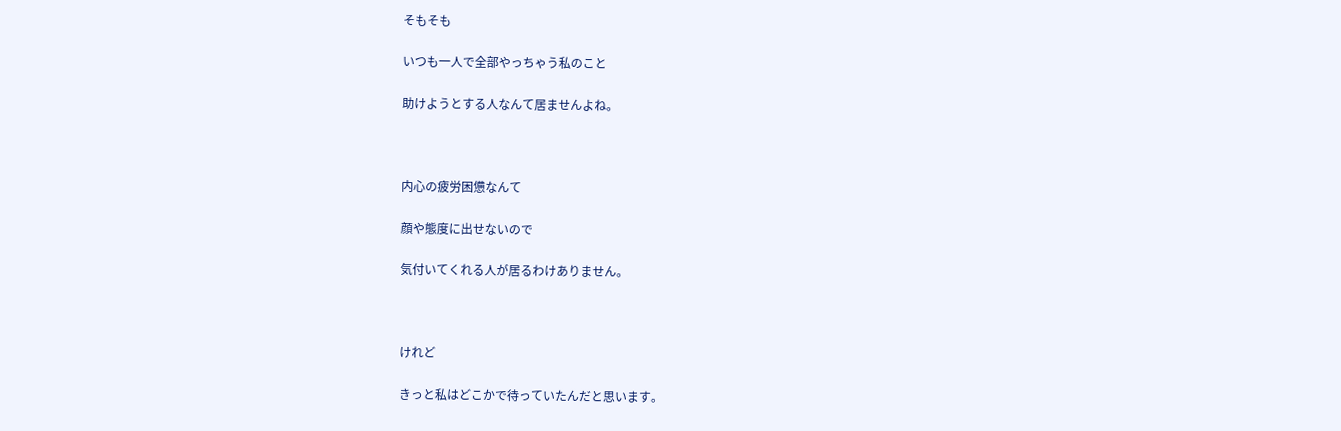そもそも

いつも一人で全部やっちゃう私のこと

助けようとする人なんて居ませんよね。



内心の疲労困憊なんて

顔や態度に出せないので

気付いてくれる人が居るわけありません。



けれど

きっと私はどこかで待っていたんだと思います。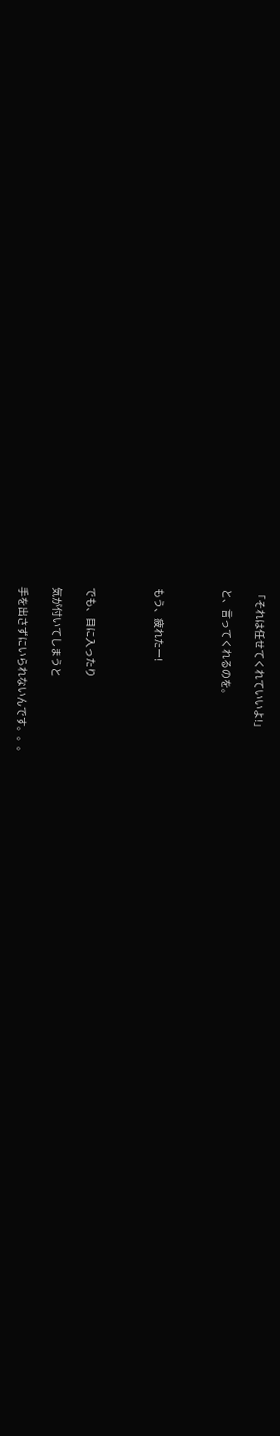「それは任せてくれていいよ!」

と、言ってくれるのを。



もう、疲れたー!



でも、目に入ったり

気が付いてしまうと

手を出さずにいられないんです。。。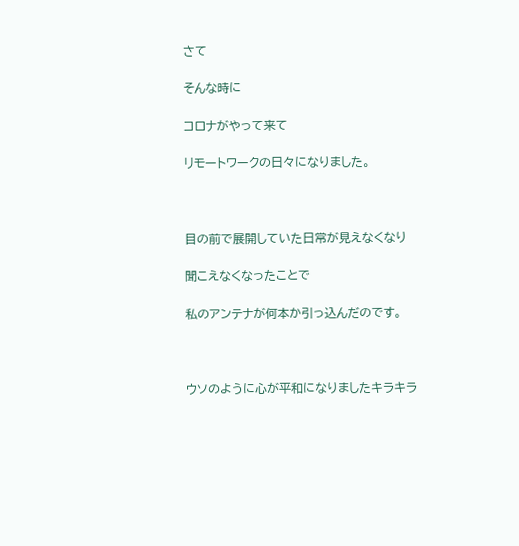さて

そんな時に

コロナがやって来て

リモートワークの日々になりました。



目の前で展開していた日常が見えなくなり

聞こえなくなったことで

私のアンテナが何本か引っ込んだのです。



ウソのように心が平和になりましたキラキラ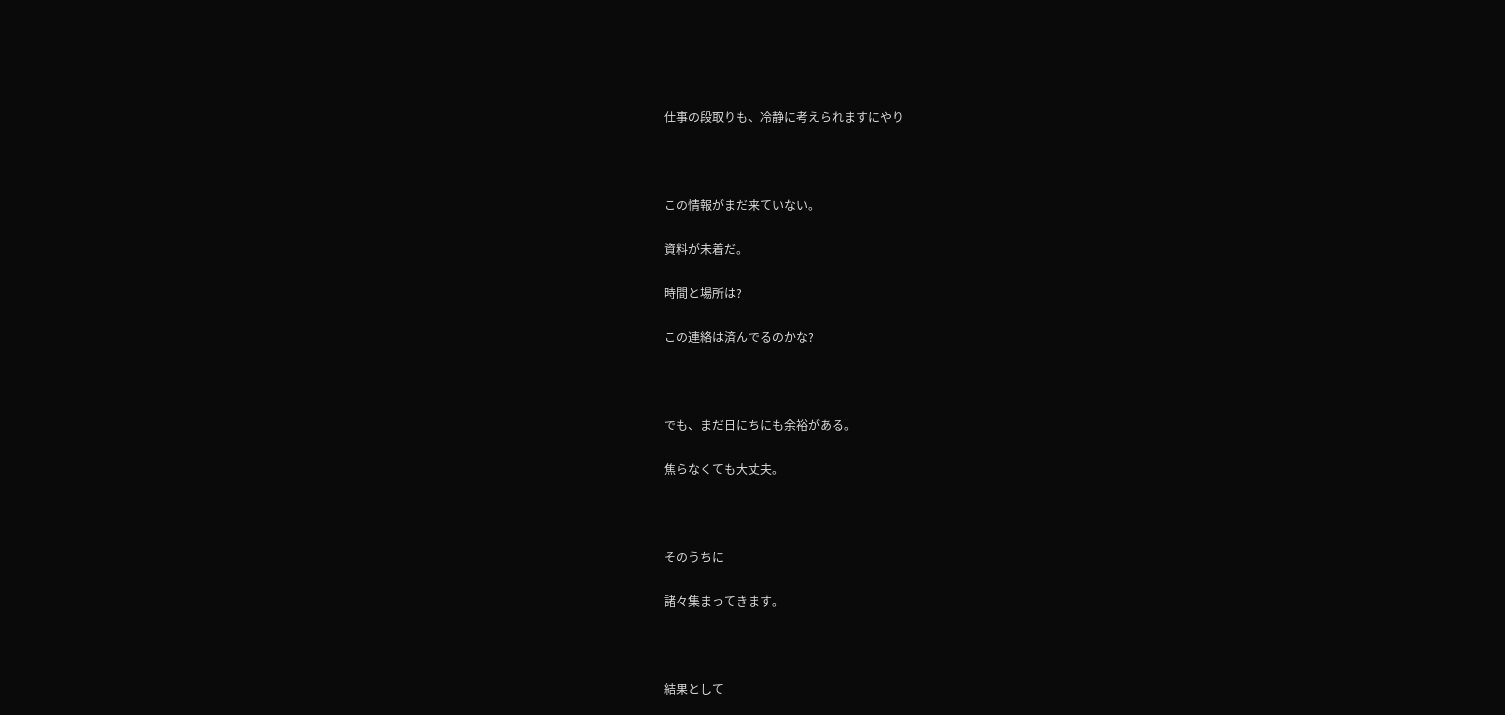仕事の段取りも、冷静に考えられますにやり



この情報がまだ来ていない。

資料が未着だ。

時間と場所は?

この連絡は済んでるのかな?



でも、まだ日にちにも余裕がある。

焦らなくても大丈夫。



そのうちに

諸々集まってきます。



結果として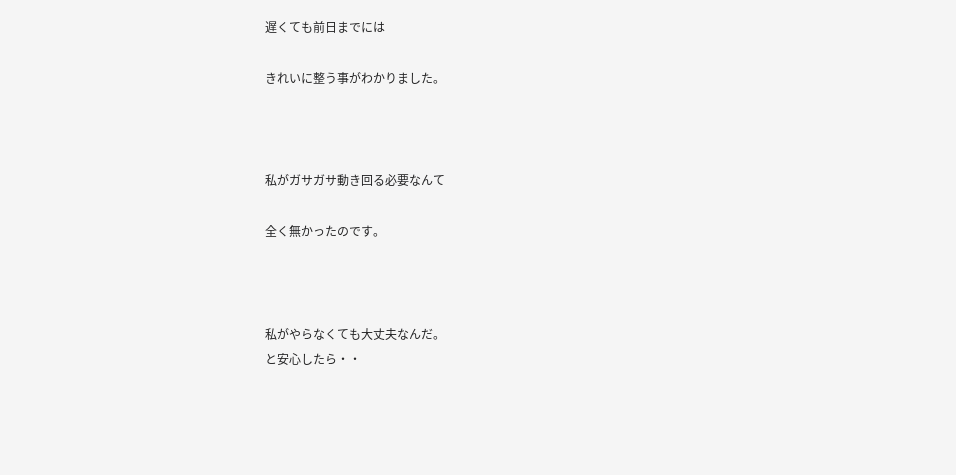遅くても前日までには

きれいに整う事がわかりました。



私がガサガサ動き回る必要なんて

全く無かったのです。



私がやらなくても大丈夫なんだ。
と安心したら・・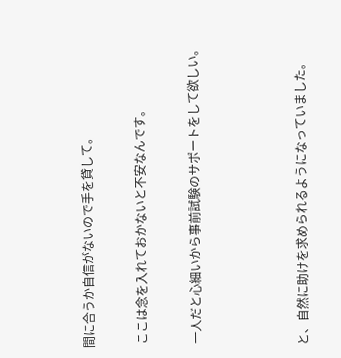間に合うか自信がないので手を貸して。

 ここは念を入れておかないと不安なんです。

 一人だと心細いから事前試験のサポートをして欲しい。



と、自然に助けを求められるようになっていました。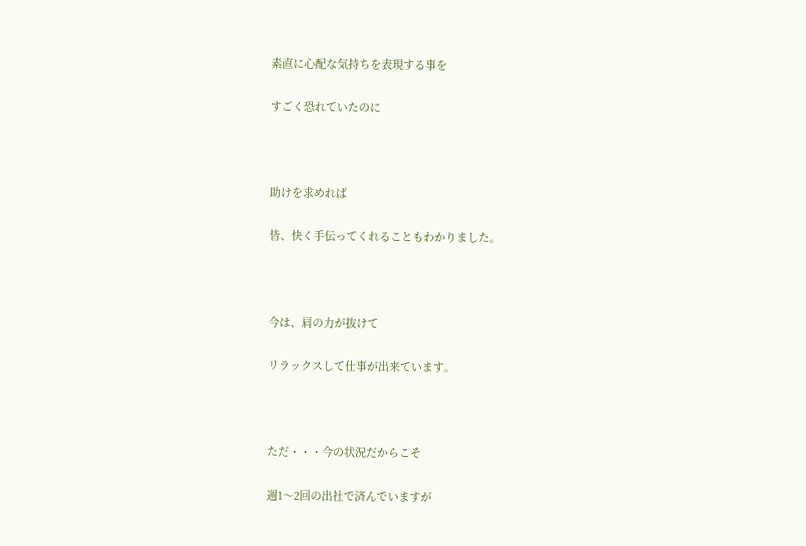素直に心配な気持ちを表現する事を

すごく恐れていたのに



助けを求めれば

皆、快く手伝ってくれることもわかりました。



今は、肩の力が抜けて

リラックスして仕事が出来ています。



ただ・・・今の状況だからこそ

週1〜2回の出社で済んでいますが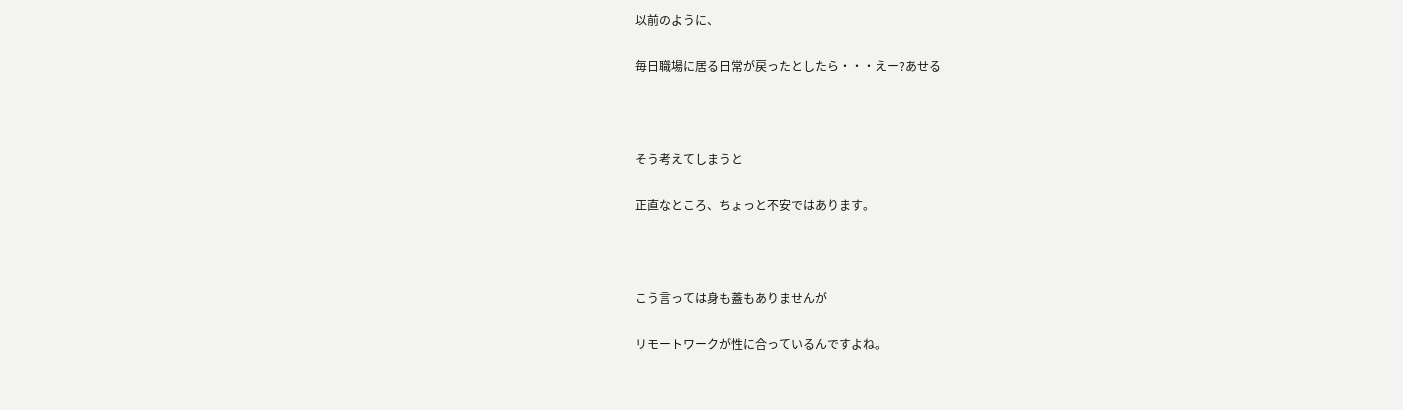以前のように、

毎日職場に居る日常が戻ったとしたら・・・えー?あせる



そう考えてしまうと

正直なところ、ちょっと不安ではあります。



こう言っては身も蓋もありませんが

リモートワークが性に合っているんですよね。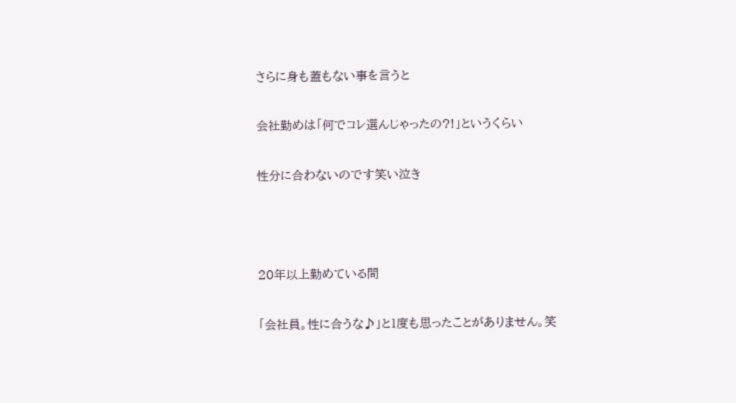さらに身も蓋もない事を言うと

会社勤めは「何でコレ選んじゃったの?!」というくらい

性分に合わないのです笑い泣き



20年以上勤めている間

「会社員。性に合うな♪」と1度も思ったことがありません。笑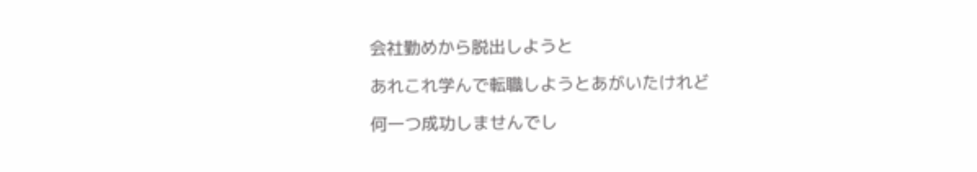会社勤めから脱出しようと

あれこれ学んで転職しようとあがいたけれど

何一つ成功しませんでし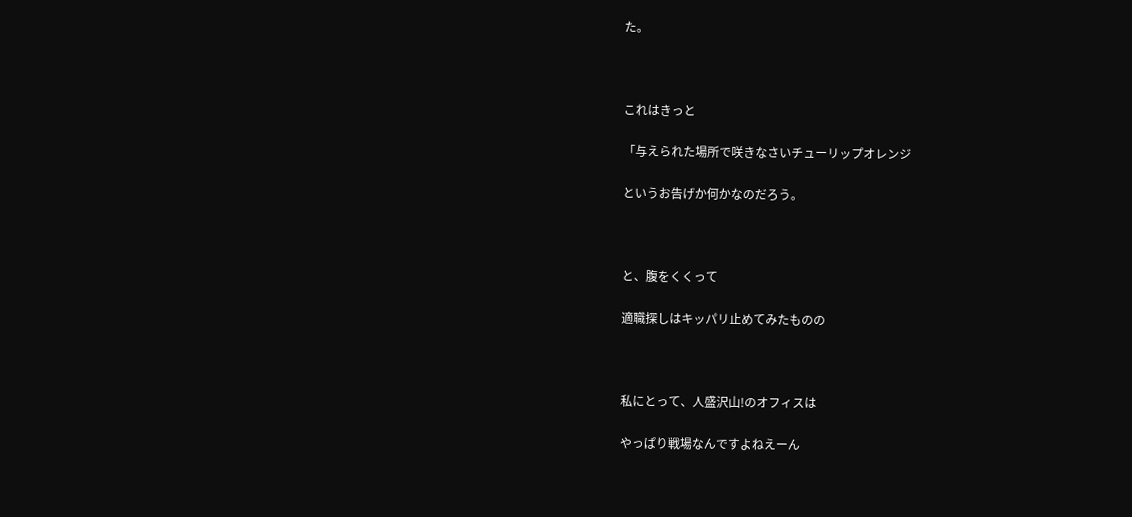た。



これはきっと

「与えられた場所で咲きなさいチューリップオレンジ

というお告げか何かなのだろう。



と、腹をくくって

適職探しはキッパリ止めてみたものの



私にとって、人盛沢山!のオフィスは

やっぱり戦場なんですよねえーん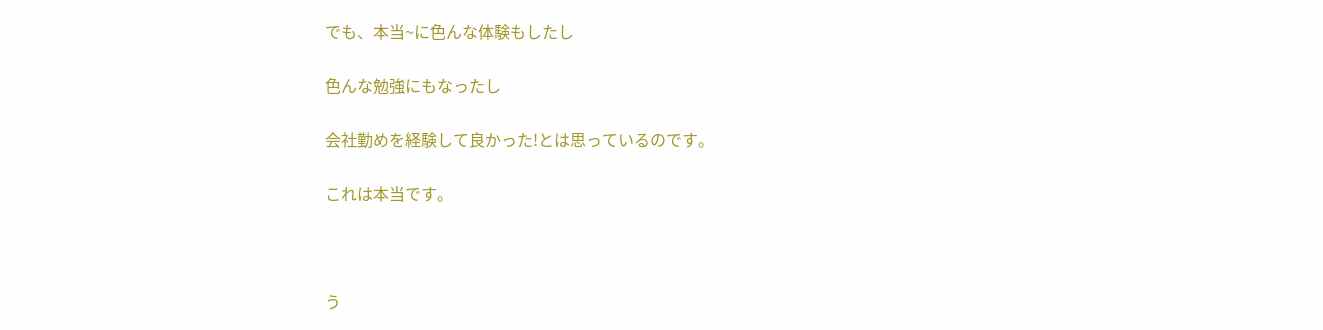でも、本当~に色んな体験もしたし

色んな勉強にもなったし

会社勤めを経験して良かった!とは思っているのです。

これは本当です。



う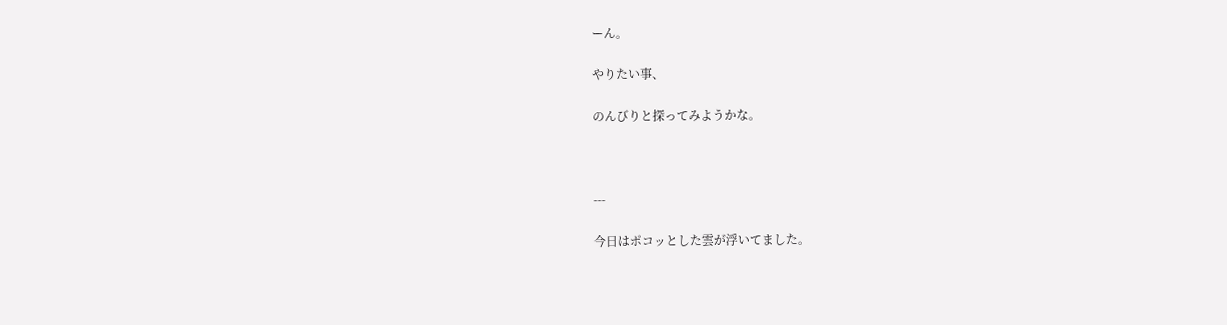ーん。

やりたい事、

のんびりと探ってみようかな。



---

今日はポコッとした雲が浮いてました。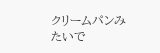クリームパンみたいで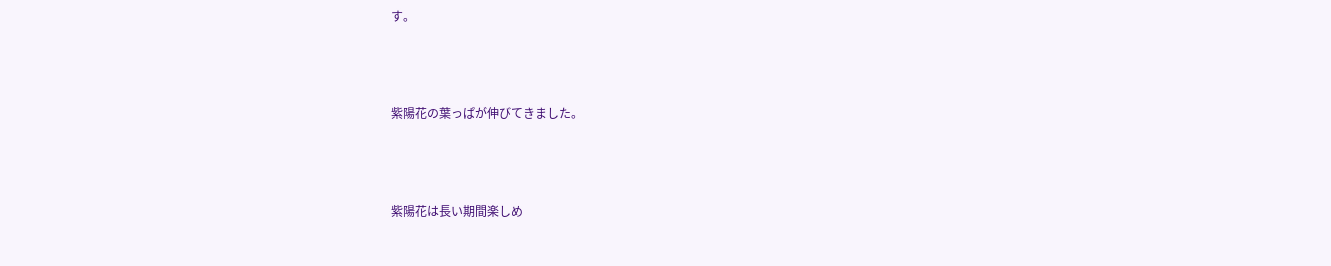す。



紫陽花の葉っぱが伸びてきました。



紫陽花は長い期間楽しめ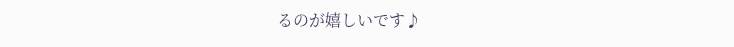るのが嬉しいです♪